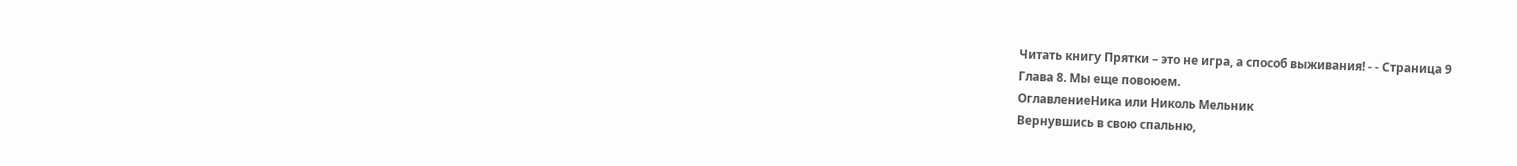Читать книгу Прятки – это не игра, а способ выживания! - - Страница 9
Глава 8. Мы еще повоюем.
ОглавлениеНика или Николь Мельник
Вернувшись в свою спальню,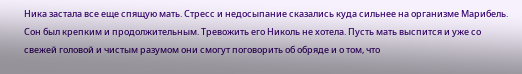Ника застала все еще спящую мать. Стресс и недосыпание сказались куда сильнее на организме Марибель. Сон был крепким и продолжительным. Тревожить его Николь не хотела. Пусть мать выспится и уже со свежей головой и чистым разумом они смогут поговорить об обряде и о том, что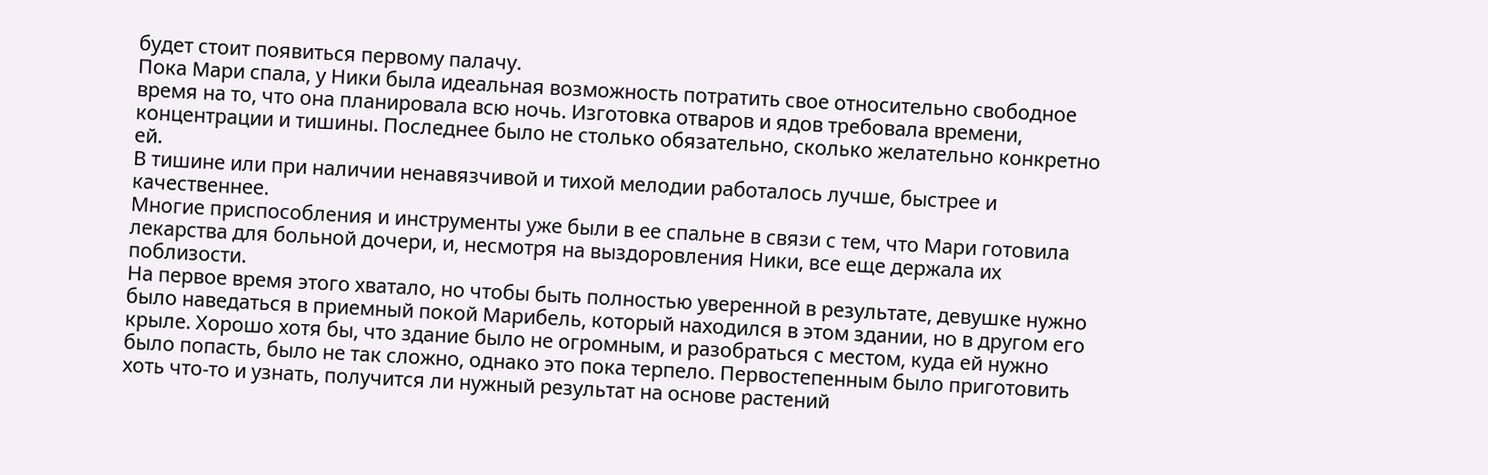будет стоит появиться первому палачу.
Пока Мари спала, у Ники была идеальная возможность потратить свое относительно свободное время на то, что она планировала всю ночь. Изготовка отваров и ядов требовала времени, концентрации и тишины. Последнее было не столько обязательно, сколько желательно конкретно ей.
В тишине или при наличии ненавязчивой и тихой мелодии работалось лучше, быстрее и качественнее.
Многие приспособления и инструменты уже были в ее спальне в связи с тем, что Мари готовила лекарства для больной дочери, и, несмотря на выздоровления Ники, все еще держала их поблизости.
На первое время этого хватало, но чтобы быть полностью уверенной в результате, девушке нужно было наведаться в приемный покой Марибель, который находился в этом здании, но в другом его крыле. Хорошо хотя бы, что здание было не огромным, и разобраться с местом, куда ей нужно было попасть, было не так сложно, однако это пока терпело. Первостепенным было приготовить хоть что-то и узнать, получится ли нужный результат на основе растений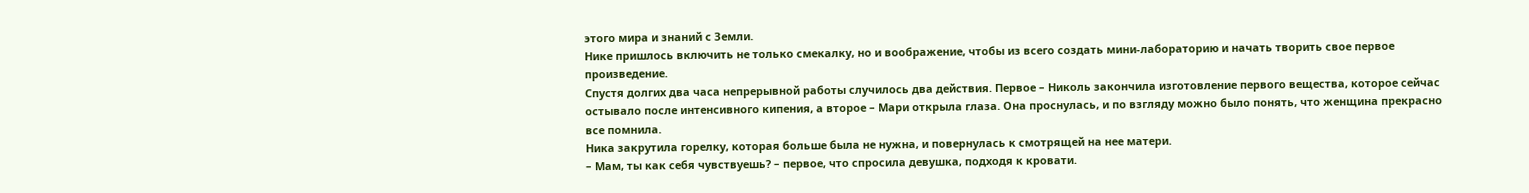этого мира и знаний с Земли.
Нике пришлось включить не только смекалку, но и воображение, чтобы из всего создать мини-лабораторию и начать творить свое первое произведение.
Спустя долгих два часа непрерывной работы случилось два действия. Первое – Николь закончила изготовление первого вещества, которое сейчас остывало после интенсивного кипения, а второе – Мари открыла глаза. Она проснулась, и по взгляду можно было понять, что женщина прекрасно все помнила.
Ника закрутила горелку, которая больше была не нужна, и повернулась к смотрящей на нее матери.
– Мам, ты как себя чувствуешь? – первое, что спросила девушка, подходя к кровати.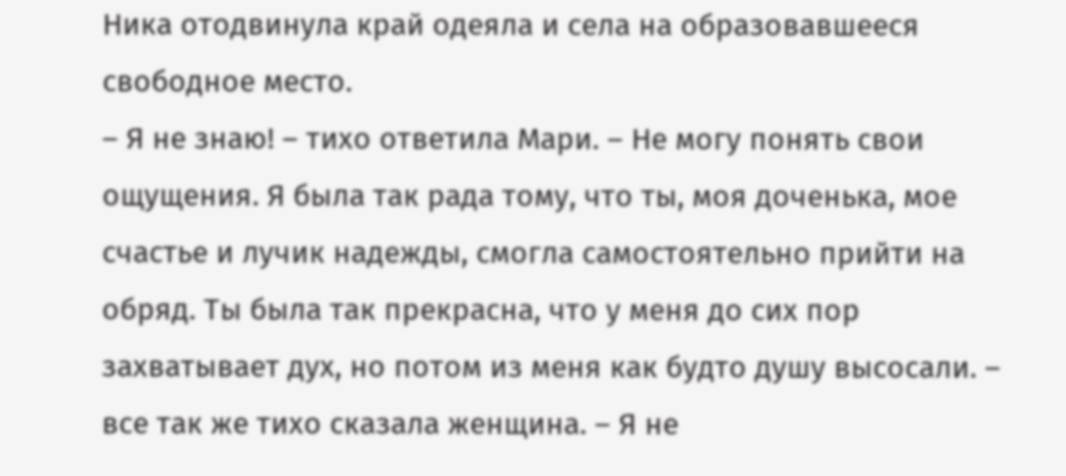Ника отодвинула край одеяла и села на образовавшееся свободное место.
– Я не знаю! – тихо ответила Мари. – Не могу понять свои ощущения. Я была так рада тому, что ты, моя доченька, мое счастье и лучик надежды, смогла самостоятельно прийти на обряд. Ты была так прекрасна, что у меня до сих пор захватывает дух, но потом из меня как будто душу высосали. – все так же тихо сказала женщина. – Я не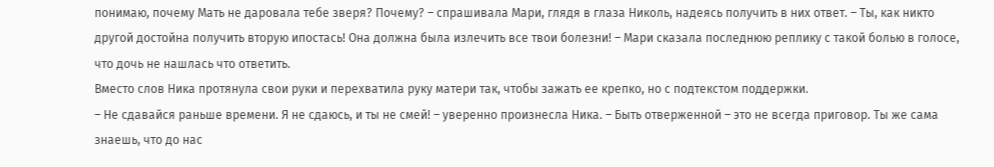понимаю, почему Мать не даровала тебе зверя? Почему? – спрашивала Мари, глядя в глаза Николь, надеясь получить в них ответ. – Ты, как никто другой достойна получить вторую ипостась! Она должна была излечить все твои болезни! – Мари сказала последнюю реплику с такой болью в голосе, что дочь не нашлась что ответить.
Вместо слов Ника протянула свои руки и перехватила руку матери так, чтобы зажать ее крепко, но с подтекстом поддержки.
– Не сдавайся раньше времени. Я не сдаюсь, и ты не смей! – уверенно произнесла Ника. – Быть отверженной – это не всегда приговор. Ты же сама знаешь, что до нас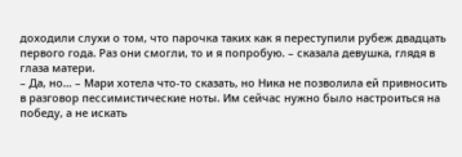доходили слухи о том, что парочка таких как я переступили рубеж двадцать первого года. Раз они смогли, то и я попробую. – сказала девушка, глядя в глаза матери.
– Да, но… – Мари хотела что-то сказать, но Ника не позволила ей привносить в разговор пессимистические ноты. Им сейчас нужно было настроиться на победу, а не искать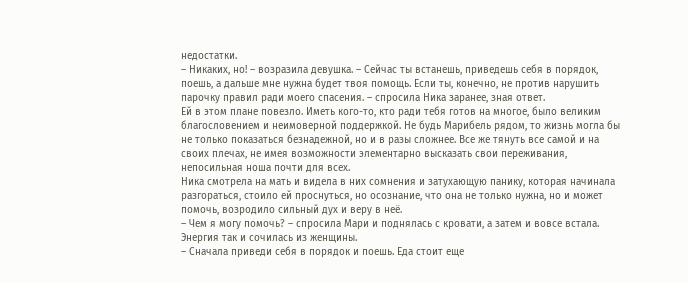недостатки.
– Никаких, но! – возразила девушка. – Сейчас ты встанешь, приведешь себя в порядок, поешь, а дальше мне нужна будет твоя помощь. Если ты, конечно, не против нарушить парочку правил ради моего спасения. – спросила Ника заранее, зная ответ.
Ей в этом плане повезло. Иметь кого-то, кто ради тебя готов на многое, было великим благословением и неимоверной поддержкой. Не будь Марибель рядом, то жизнь могла бы не только показаться безнадежной, но и в разы сложнее. Все же тянуть все самой и на своих плечах, не имея возможности элементарно высказать свои переживания, непосильная ноша почти для всех.
Ника смотрела на мать и видела в них сомнения и затухающую панику, которая начинала разгораться, стоило ей проснуться, но осознание, что она не только нужна, но и может помочь, возродило сильный дух и веру в неё.
– Чем я могу помочь? – спросила Мари и поднялась с кровати, а затем и вовсе встала. Энергия так и сочилась из женщины.
– Сначала приведи себя в порядок и поешь. Еда стоит еще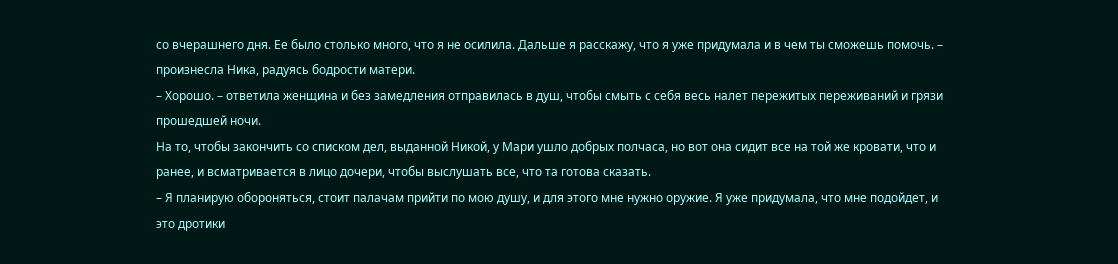со вчерашнего дня. Ее было столько много, что я не осилила. Дальше я расскажу, что я уже придумала и в чем ты сможешь помочь. – произнесла Ника, радуясь бодрости матери.
– Хорошо. – ответила женщина и без замедления отправилась в душ, чтобы смыть с себя весь налет пережитых переживаний и грязи прошедшей ночи.
На то, чтобы закончить со списком дел, выданной Никой, у Мари ушло добрых полчаса, но вот она сидит все на той же кровати, что и ранее, и всматривается в лицо дочери, чтобы выслушать все, что та готова сказать.
– Я планирую обороняться, стоит палачам прийти по мою душу, и для этого мне нужно оружие. Я уже придумала, что мне подойдет, и это дротики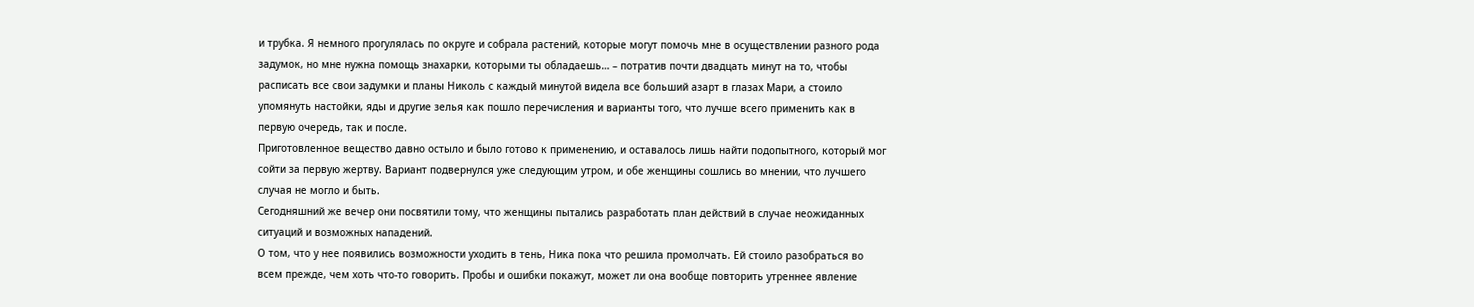и трубка. Я немного прогулялась по округе и собрала растений, которые могут помочь мне в осуществлении разного рода задумок, но мне нужна помощь знахарки, которыми ты обладаешь… – потратив почти двадцать минут на то, чтобы расписать все свои задумки и планы Николь с каждый минутой видела все больший азарт в глазах Мари, а стоило упомянуть настойки, яды и другие зелья как пошло перечисления и варианты того, что лучше всего применить как в первую очередь, так и после.
Приготовленное вещество давно остыло и было готово к применению, и оставалось лишь найти подопытного, который мог сойти за первую жертву. Вариант подвернулся уже следующим утром, и обе женщины сошлись во мнении, что лучшего случая не могло и быть.
Сегодняшний же вечер они посвятили тому, что женщины пытались разработать план действий в случае неожиданных ситуаций и возможных нападений.
О том, что у нее появились возможности уходить в тень, Ника пока что решила промолчать. Ей стоило разобраться во всем прежде, чем хоть что-то говорить. Пробы и ошибки покажут, может ли она вообще повторить утреннее явление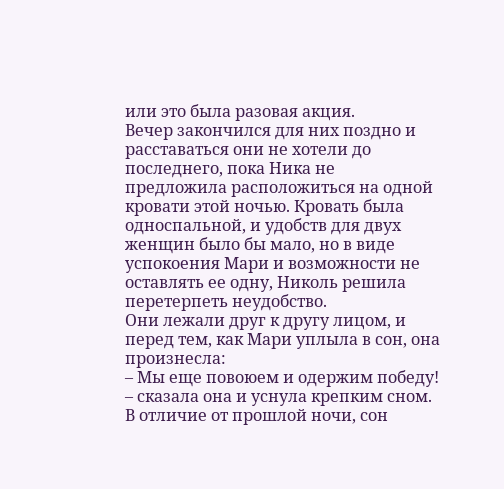или это была разовая акция.
Вечер закончился для них поздно и расставаться они не хотели до последнего, пока Ника не предложила расположиться на одной кровати этой ночью. Кровать была односпальной, и удобств для двух женщин было бы мало, но в виде успокоения Мари и возможности не оставлять ее одну, Николь решила перетерпеть неудобство.
Они лежали друг к другу лицом, и перед тем, как Мари уплыла в сон, она произнесла:
– Мы еще повоюем и одержим победу! – сказала она и уснула крепким сном.
В отличие от прошлой ночи, сон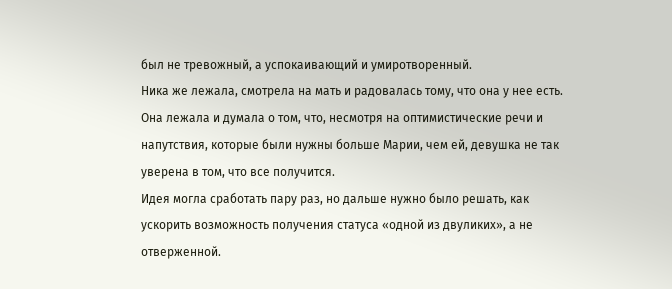был не тревожный, а успокаивающий и умиротворенный.
Ника же лежала, смотрела на мать и радовалась тому, что она у нее есть. Она лежала и думала о том, что, несмотря на оптимистические речи и напутствия, которые были нужны больше Марии, чем ей, девушка не так уверена в том, что все получится.
Идея могла сработать пару раз, но дальше нужно было решать, как ускорить возможность получения статуса «одной из двуликих», а не отверженной.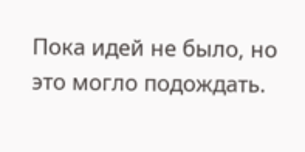Пока идей не было, но это могло подождать.